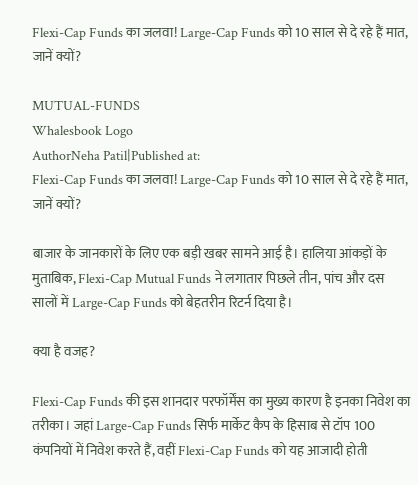Flexi-Cap Funds का जलवा! Large-Cap Funds को 10 साल से दे रहे हैं मात, जानें क्यों?

MUTUAL-FUNDS
Whalesbook Logo
AuthorNeha Patil|Published at:
Flexi-Cap Funds का जलवा! Large-Cap Funds को 10 साल से दे रहे हैं मात, जानें क्यों?

बाजार के जानकारों के लिए एक बड़ी खबर सामने आई है। हालिया आंकड़ों के मुताबिक, Flexi-Cap Mutual Funds ने लगातार पिछले तीन, पांच और दस सालों में Large-Cap Funds को बेहतरीन रिटर्न दिया है।

क्या है वजह?

Flexi-Cap Funds की इस शानदार परफॉर्मेंस का मुख्य कारण है इनका निवेश का तरीका। जहां Large-Cap Funds सिर्फ मार्केट कैप के हिसाब से टॉप 100 कंपनियों में निवेश करते हैं, वहीं Flexi-Cap Funds को यह आजादी होती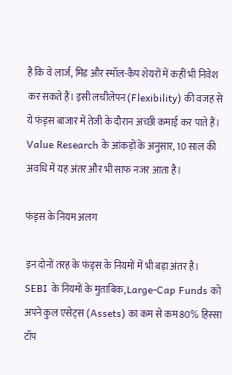है कि वे लार्ज, मिड और स्मॉल-कैप शेयरों में कहीं भी निवेश कर सकते हैं। इसी लचीलेपन (Flexibility) की वजह से ये फंड्स बाजार में तेजी के दौरान अच्छी कमाई कर पाते हैं। Value Research के आंकड़ों के अनुसार, 10 साल की अवधि में यह अंतर और भी साफ नजर आता है।

फंड्स के नियम अलग

इन दोनों तरह के फंड्स के नियमों में भी बड़ा अंतर है। SEBI के नियमों के मुताबिक, Large-Cap Funds को अपने कुल एसेट्स (Assets) का कम से कम 80% हिस्सा टॉप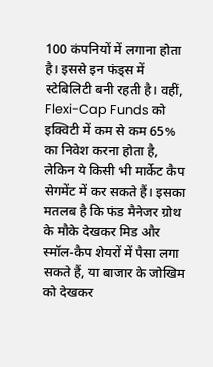100 कंपनियों में लगाना होता है। इससे इन फंड्स में स्टेबिलिटी बनी रहती है। वहीं, Flexi-Cap Funds को इक्विटी में कम से कम 65% का निवेश करना होता है, लेकिन ये किसी भी मार्केट कैप सेगमेंट में कर सकते हैं। इसका मतलब है कि फंड मैनेजर ग्रोथ के मौके देखकर मिड और स्मॉल-कैप शेयरों में पैसा लगा सकते हैं, या बाजार के जोखिम को देखकर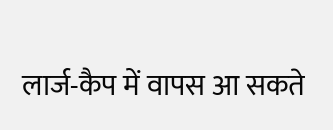लार्ज-कैप में वापस आ सकते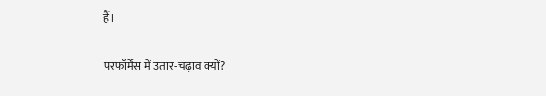हैं।

परफॉर्मेंस में उतार-चढ़ाव क्यों?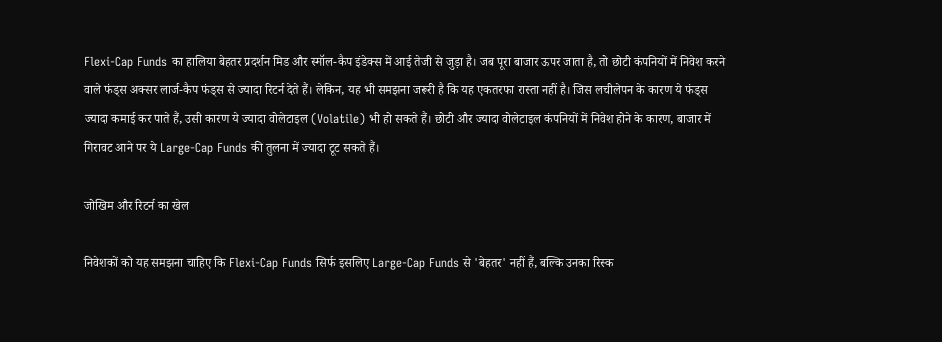Flexi-Cap Funds का हालिया बेहतर प्रदर्शन मिड और स्मॉल-कैप इंडेक्स में आई तेजी से जुड़ा है। जब पूरा बाजार ऊपर जाता है, तो छोटी कंपनियों में निवेश करने वाले फंड्स अक्सर लार्ज-कैप फंड्स से ज्यादा रिटर्न देते हैं। लेकिन, यह भी समझना जरूरी है कि यह एकतरफा रास्ता नहीं है। जिस लचीलेपन के कारण ये फंड्स ज्यादा कमाई कर पाते हैं, उसी कारण ये ज्यादा वोलेटाइल (Volatile) भी हो सकते हैं। छोटी और ज्यादा वोलेटाइल कंपनियों में निवेश होने के कारण, बाजार में गिरावट आने पर ये Large-Cap Funds की तुलना में ज्यादा टूट सकते हैं।

जोखिम और रिटर्न का खेल

निवेशकों को यह समझना चाहिए कि Flexi-Cap Funds सिर्फ इसलिए Large-Cap Funds से 'बेहतर' नहीं हैं, बल्कि उनका रिस्क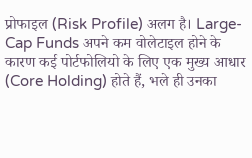प्रोफाइल (Risk Profile) अलग है। Large-Cap Funds अपने कम वोलेटाइल होने के कारण कई पोर्टफोलियो के लिए एक मुख्य आधार (Core Holding) होते हैं, भले ही उनका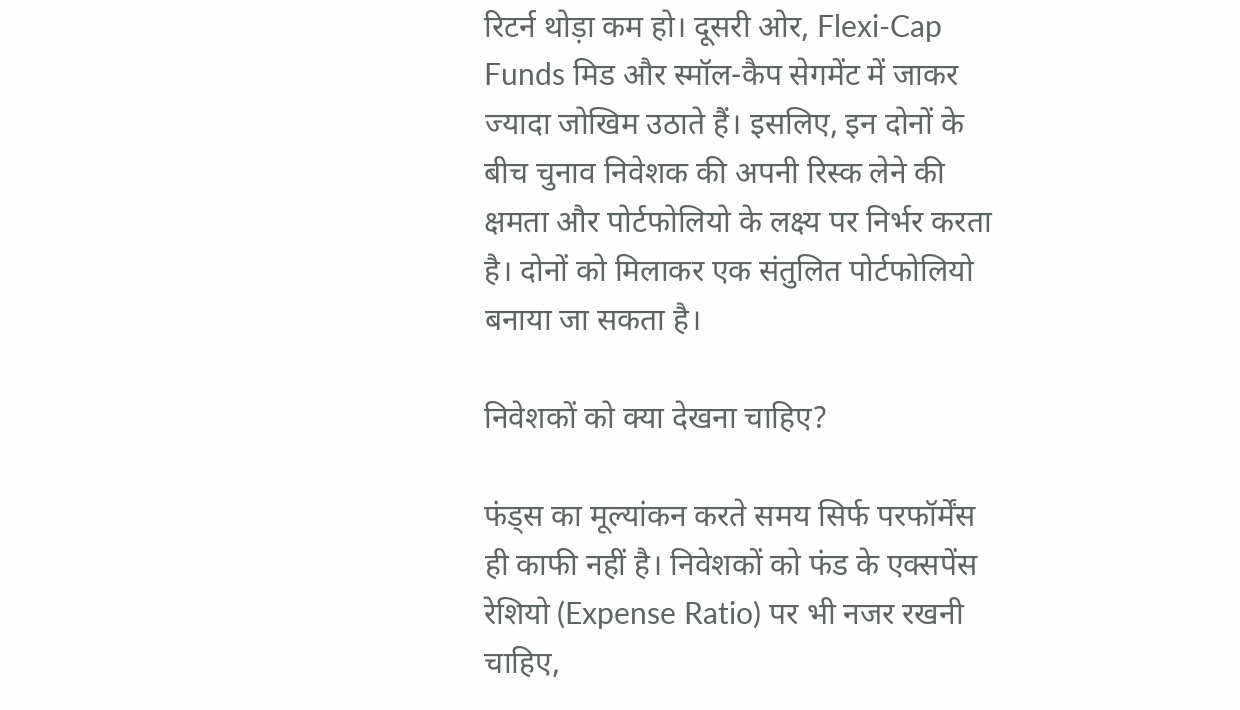रिटर्न थोड़ा कम हो। दूसरी ओर, Flexi-Cap Funds मिड और स्मॉल-कैप सेगमेंट में जाकर ज्यादा जोखिम उठाते हैं। इसलिए, इन दोनों के बीच चुनाव निवेशक की अपनी रिस्क लेने की क्षमता और पोर्टफोलियो के लक्ष्य पर निर्भर करता है। दोनों को मिलाकर एक संतुलित पोर्टफोलियो बनाया जा सकता है।

निवेशकों को क्या देखना चाहिए?

फंड्स का मूल्यांकन करते समय सिर्फ परफॉर्मेंस ही काफी नहीं है। निवेशकों को फंड के एक्सपेंस रेशियो (Expense Ratio) पर भी नजर रखनी चाहिए,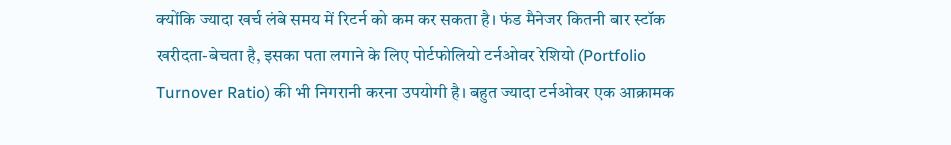क्योंकि ज्यादा खर्च लंबे समय में रिटर्न को कम कर सकता है। फंड मैनेजर कितनी बार स्टॉक खरीदता-बेचता है, इसका पता लगाने के लिए पोर्टफोलियो टर्नओवर रेशियो (Portfolio Turnover Ratio) की भी निगरानी करना उपयोगी है। बहुत ज्यादा टर्नओवर एक आक्रामक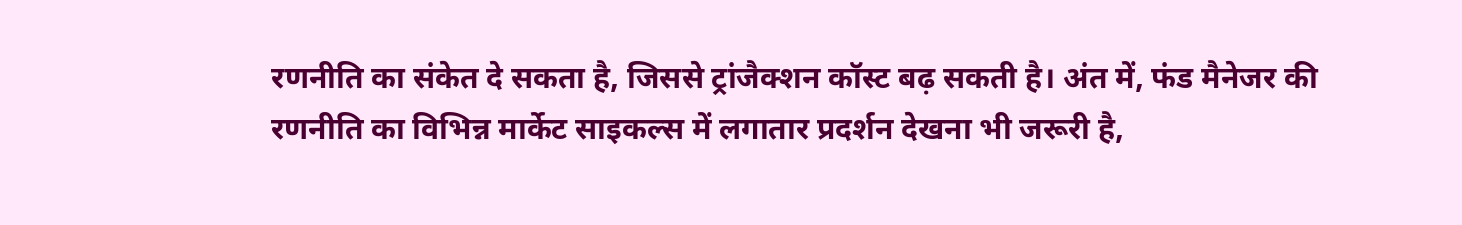रणनीति का संकेत दे सकता है, जिससे ट्रांजैक्शन कॉस्ट बढ़ सकती है। अंत में, फंड मैनेजर की रणनीति का विभिन्न मार्केट साइकल्स में लगातार प्रदर्शन देखना भी जरूरी है,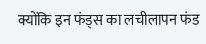क्योंकि इन फंड्स का लचीलापन फंड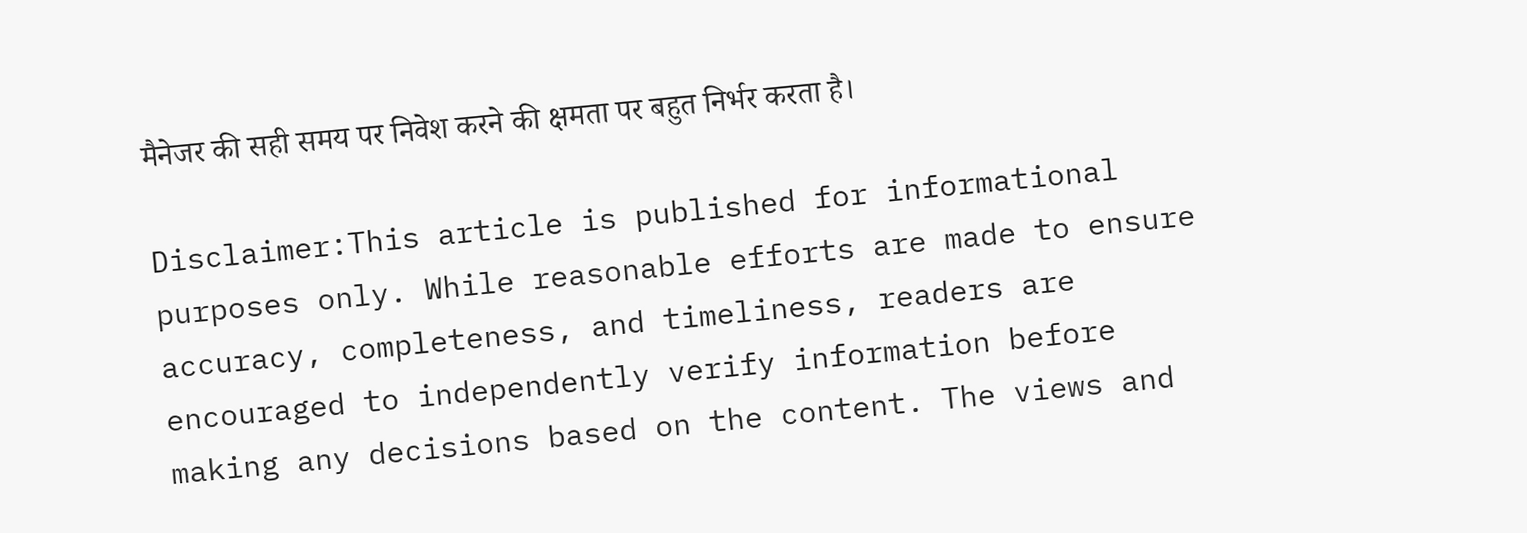मैनेजर की सही समय पर निवेश करने की क्षमता पर बहुत निर्भर करता है।

Disclaimer:This article is published for informational purposes only. While reasonable efforts are made to ensure accuracy, completeness, and timeliness, readers are encouraged to independently verify information before making any decisions based on the content. The views and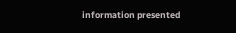information presented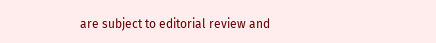are subject to editorial review and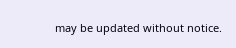may be updated without notice.